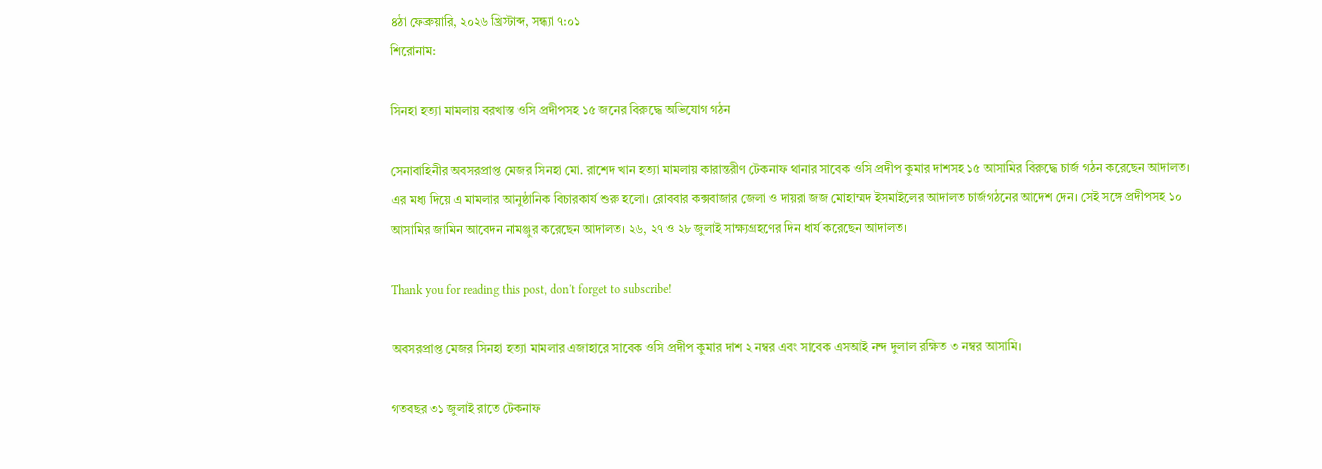৪ঠা ফেব্রুয়ারি, ২০২৬ খ্রিস্টাব্দ, সন্ধ্যা ৭:০১
শিরোনাম:

সিনহা হত্যা মামলায় বরখাস্ত ওসি প্রদীপসহ ১৫ জনের বিরুদ্ধে অভিযোগ গঠন

সেনাবাহিনীর অবসরপ্রাপ্ত মেজর সিনহা মো. রাশেদ খান হত্যা মামলায় কারান্তরীণ টেকনাফ থানার সাবেক ওসি প্রদীপ কুমার দাশসহ ১৫ আসামির বিরুদ্ধে চার্জ গঠন করেছেন আদালত। এর মধ্য দিয়ে এ মামলার আনুষ্ঠানিক বিচারকার্য শুরু হলো। রোববার কক্সবাজার জেলা ও দায়রা জজ মোহাম্মদ ইসমাইলের আদালত চার্জগঠনের আদেশ দেন। সেই সঙ্গে প্রদীপসহ ১০ আসামির জামিন আবেদন নামঞ্জুর করেছেন আদালত। ২৬, ২৭ ও ২৮ জুলাই সাক্ষ্যগ্রহণের দিন ধার্য করেছেন আদালত।

Thank you for reading this post, don't forget to subscribe!

অবসরপ্রাপ্ত মেজর সিনহা হত্যা মামলার এজাহারে সাবেক ওসি প্রদীপ কুমার দাশ ২ নম্বর এবং সাবেক এসআই নন্দ দুলাল রক্ষিত ৩ নম্বর আসামি।

গতবছর ৩১ জুলাই রাতে টেকনাফ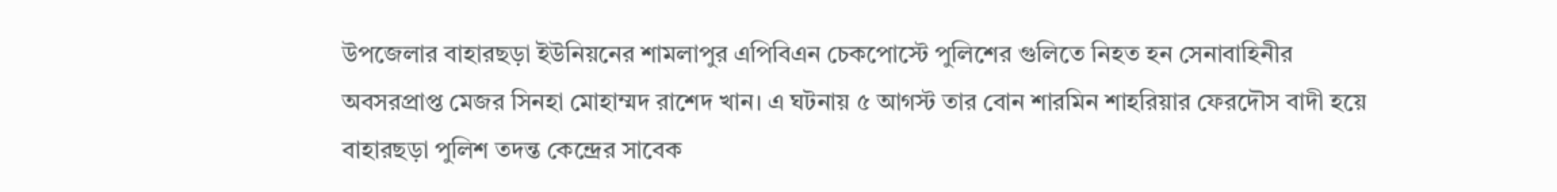উপজেলার বাহারছড়া ইউনিয়নের শামলাপুর এপিবিএন চেকপোস্টে পুলিশের গুলিতে নিহত হন সেনাবাহিনীর অবসরপ্রাপ্ত মেজর সিনহা মোহাম্মদ রাশেদ খান। এ ঘটনায় ৫ আগস্ট তার বোন শারমিন শাহরিয়ার ফেরদৌস বাদী হয়ে বাহারছড়া পুলিশ তদন্ত কেন্দ্রের সাবেক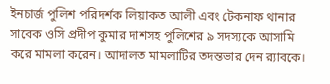ইনচার্জ পুলিশ পরিদর্শক লিয়াকত আলী এবং টেকনাফ থানার সাবেক ওসি প্রদীপ কুমার দাশসহ পুলিশের ৯ সদস্যকে আসামি করে মামলা করেন। আদালত মামলাটির তদন্তভার দেন র‌্যাবকে।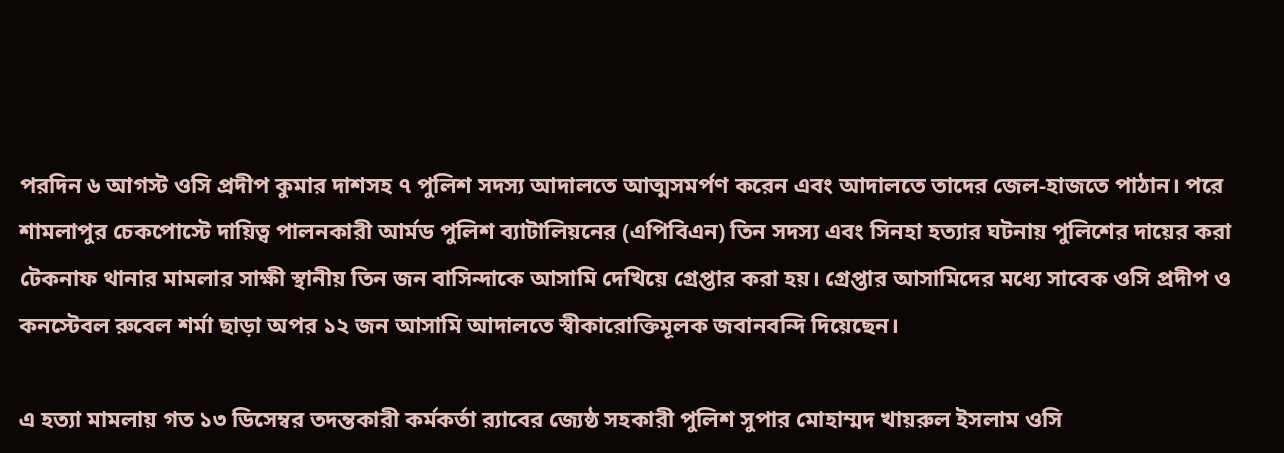পরদিন ৬ আগস্ট ওসি প্রদীপ কুমার দাশসহ ৭ পুলিশ সদস্য আদালতে আত্মসমর্পণ করেন এবং আদালতে তাদের জেল-হাজতে পাঠান। পরে শামলাপুর চেকপোস্টে দায়িত্ব পালনকারী আর্মড পুলিশ ব্যাটালিয়নের (এপিবিএন) তিন সদস্য এবং সিনহা হত্যার ঘটনায় পুলিশের দায়ের করা টেকনাফ থানার মামলার সাক্ষী স্থানীয় তিন জন বাসিন্দাকে আসামি দেখিয়ে গ্রেপ্তার করা হয়। গ্রেপ্তার আসামিদের মধ্যে সাবেক ওসি প্রদীপ ও কনস্টেবল রুবেল শর্মা ছাড়া অপর ১২ জন আসামি আদালতে স্বীকারোক্তিমূলক জবানবন্দি দিয়েছেন।

এ হত্যা মামলায় গত ১৩ ডিসেম্বর তদন্তকারী কর্মকর্তা র‍্যাবের জ্যেষ্ঠ সহকারী পুলিশ সুপার মোহাম্মদ খায়রুল ইসলাম ওসি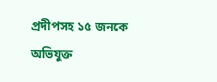প্রদীপসহ ১৫ জনকে অভিযুক্ত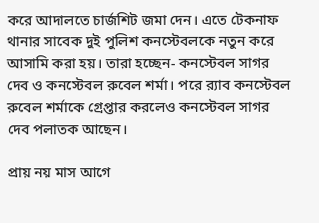করে আদালতে চার্জশিট জমা দেন। এতে টেকনাফ থানার সাবেক দুই পুলিশ কনস্টেবলকে নতুন করে আসামি করা হয়। তারা হচ্ছেন- কনস্টেবল সাগর দেব ও কনস্টেবল রুবেল শর্মা। পরে র‌্যাব কনস্টেবল রুবেল শর্মাকে গ্রেপ্তার করলেও কনস্টেবল সাগর দেব পলাতক আছেন।

প্রায় নয় মাস আগে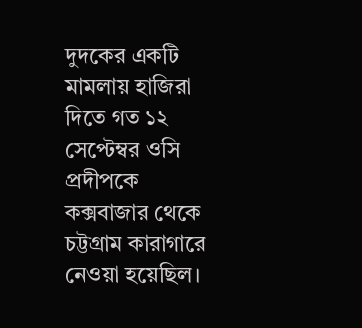দুদকের একটি মামলায় হাজিরা দিতে গত ১২ সেপ্টেম্বর ওসি প্রদীপকে কক্সবাজার থেকে চট্টগ্রাম কারাগারে নেওয়া হয়েছিল।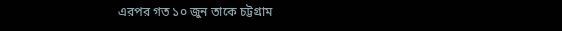এরপর গত ১০ জুন তাকে চট্টগ্রাম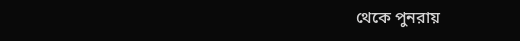থেকে পুনরায়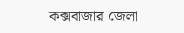কক্সবাজার জেলা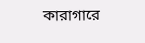কারাগারে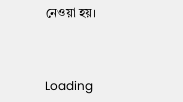নেওয়া হয়।



Loading